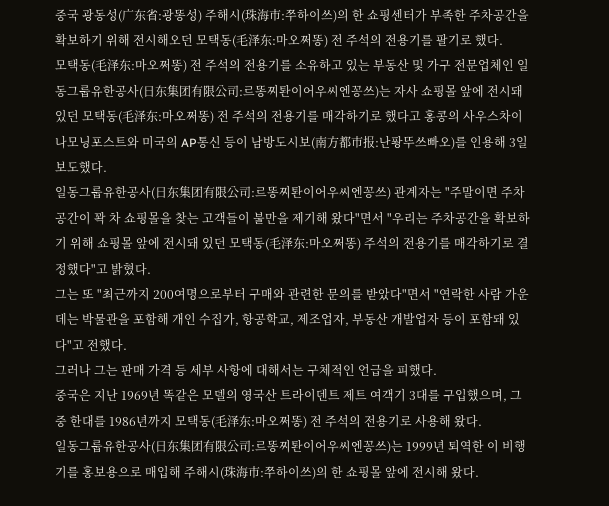중국 광동성(广东省:광똥성) 주해시(珠海市:쭈하이쓰)의 한 쇼핑센터가 부족한 주차공간을 확보하기 위해 전시해오던 모택동(毛泽东:마오쩌똥) 전 주석의 전용기를 팔기로 했다.
모택동(毛泽东:마오쩌똥) 전 주석의 전용기를 소유하고 있는 부동산 및 가구 전문업체인 일동그룹유한공사(日东集团有限公司:르똥찌퇀이어우씨엔꽁쓰)는 자사 쇼핑몰 앞에 전시돼 있던 모택동(毛泽东:마오쩌똥) 전 주석의 전용기를 매각하기로 했다고 홍콩의 사우스차이나모닝포스트와 미국의 AP통신 등이 남방도시보(南方都市报:난퐝뚜쓰빠오)를 인용해 3일 보도했다.
일동그룹유한공사(日东集团有限公司:르똥찌퇀이어우씨엔꽁쓰) 관계자는 "주말이면 주차공간이 꽉 차 쇼핑몰을 찾는 고객들이 불만을 제기해 왔다"면서 "우리는 주차공간을 확보하기 위해 쇼핑몰 앞에 전시돼 있던 모택동(毛泽东:마오쩌똥) 주석의 전용기를 매각하기로 결정했다"고 밝혔다.
그는 또 "최근까지 200여명으로부터 구매와 관련한 문의를 받았다"면서 "연락한 사람 가운데는 박물관을 포함해 개인 수집가, 항공학교, 제조업자, 부동산 개발업자 등이 포함돼 있다"고 전했다.
그러나 그는 판매 가격 등 세부 사항에 대해서는 구체적인 언급을 피했다.
중국은 지난 1969년 똑같은 모델의 영국산 트라이덴트 제트 여객기 3대를 구입했으며, 그 중 한대를 1986년까지 모택동(毛泽东:마오쩌똥) 전 주석의 전용기로 사용해 왔다.
일동그룹유한공사(日东集团有限公司:르똥찌퇀이어우씨엔꽁쓰)는 1999년 퇴역한 이 비행기를 홍보용으로 매입해 주해시(珠海市:쭈하이쓰)의 한 쇼핑몰 앞에 전시해 왔다.